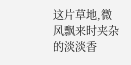这片草地,微风飘来时夹杂的淡淡香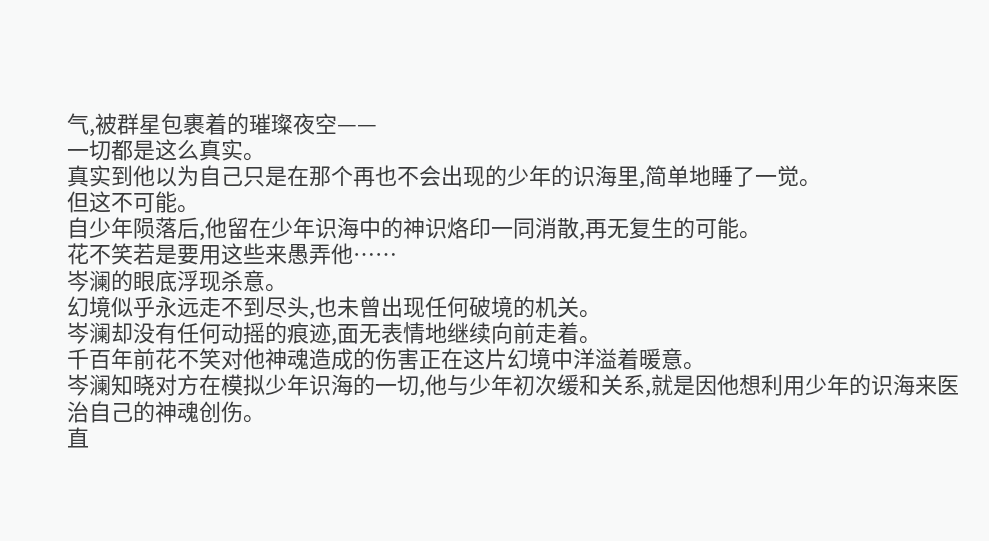气,被群星包裹着的璀璨夜空——
一切都是这么真实。
真实到他以为自己只是在那个再也不会出现的少年的识海里,简单地睡了一觉。
但这不可能。
自少年陨落后,他留在少年识海中的神识烙印一同消散,再无复生的可能。
花不笑若是要用这些来愚弄他……
岑澜的眼底浮现杀意。
幻境似乎永远走不到尽头,也未曾出现任何破境的机关。
岑澜却没有任何动摇的痕迹,面无表情地继续向前走着。
千百年前花不笑对他神魂造成的伤害正在这片幻境中洋溢着暖意。
岑澜知晓对方在模拟少年识海的一切,他与少年初次缓和关系,就是因他想利用少年的识海来医治自己的神魂创伤。
直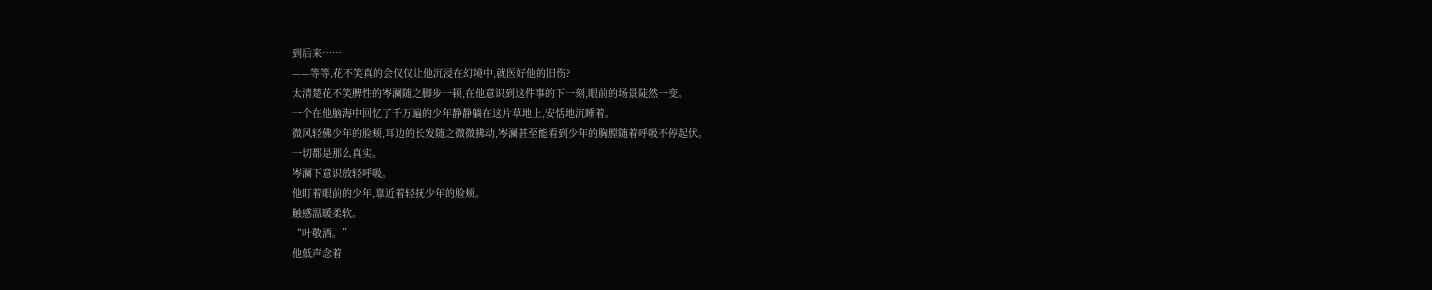到后来……
——等等,花不笑真的会仅仅让他沉浸在幻境中,就医好他的旧伤?
太清楚花不笑脾性的岑澜随之脚步一顿,在他意识到这件事的下一刻,眼前的场景陡然一变。
一个在他脑海中回忆了千万遍的少年静静躺在这片草地上,安恬地沉睡着。
微风轻佛少年的脸颊,耳边的长发随之微微拂动,岑澜甚至能看到少年的胸膛随着呼吸不停起伏。
一切都是那么真实。
岑澜下意识放轻呼吸。
他盯着眼前的少年,靠近着轻抚少年的脸颊。
触感温暖柔软。
“叶敬酒。”
他低声念着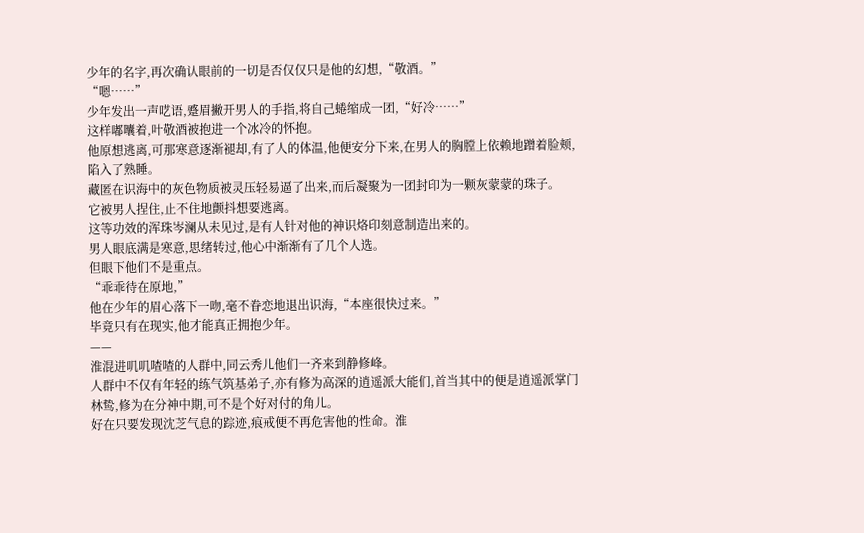少年的名字,再次确认眼前的一切是否仅仅只是他的幻想,“敬酒。”
“嗯……”
少年发出一声呓语,蹙眉撇开男人的手指,将自己蜷缩成一团,“好冷……”
这样嘟囔着,叶敬酒被抱进一个冰冷的怀抱。
他原想逃离,可那寒意逐渐褪却,有了人的体温,他便安分下来,在男人的胸膛上依赖地蹭着脸颊,陷入了熟睡。
藏匿在识海中的灰色物质被灵压轻易逼了出来,而后凝聚为一团封印为一颗灰蒙蒙的珠子。
它被男人捏住,止不住地颤抖想要逃离。
这等功效的浑珠岑澜从未见过,是有人针对他的神识烙印刻意制造出来的。
男人眼底满是寒意,思绪转过,他心中渐渐有了几个人选。
但眼下他们不是重点。
“乖乖待在原地,”
他在少年的眉心落下一吻,毫不眷恋地退出识海,“本座很快过来。”
毕竟只有在现实,他才能真正拥抱少年。
——
淮混进叽叽喳喳的人群中,同云秀儿他们一齐来到静修峰。
人群中不仅有年轻的练气筑基弟子,亦有修为高深的逍遥派大能们,首当其中的便是逍遥派掌门林鸷,修为在分神中期,可不是个好对付的角儿。
好在只要发现沈芝气息的踪迹,痕戒便不再危害他的性命。淮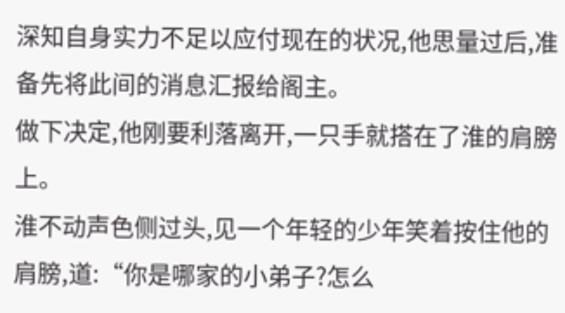深知自身实力不足以应付现在的状况,他思量过后,准备先将此间的消息汇报给阁主。
做下决定,他刚要利落离开,一只手就搭在了淮的肩膀上。
淮不动声色侧过头,见一个年轻的少年笑着按住他的肩膀,道:“你是哪家的小弟子?怎么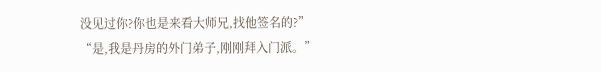没见过你?你也是来看大师兄,找他签名的?”
“是,我是丹房的外门弟子,刚刚拜入门派。”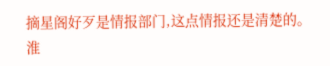摘星阁好歹是情报部门,这点情报还是清楚的。淮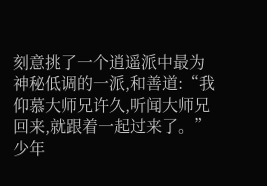刻意挑了一个逍遥派中最为神秘低调的一派,和善道:“我仰慕大师兄许久,听闻大师兄回来,就跟着一起过来了。”
少年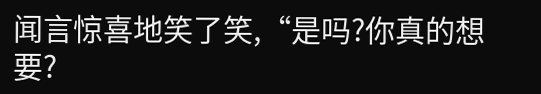闻言惊喜地笑了笑,“是吗?你真的想要?